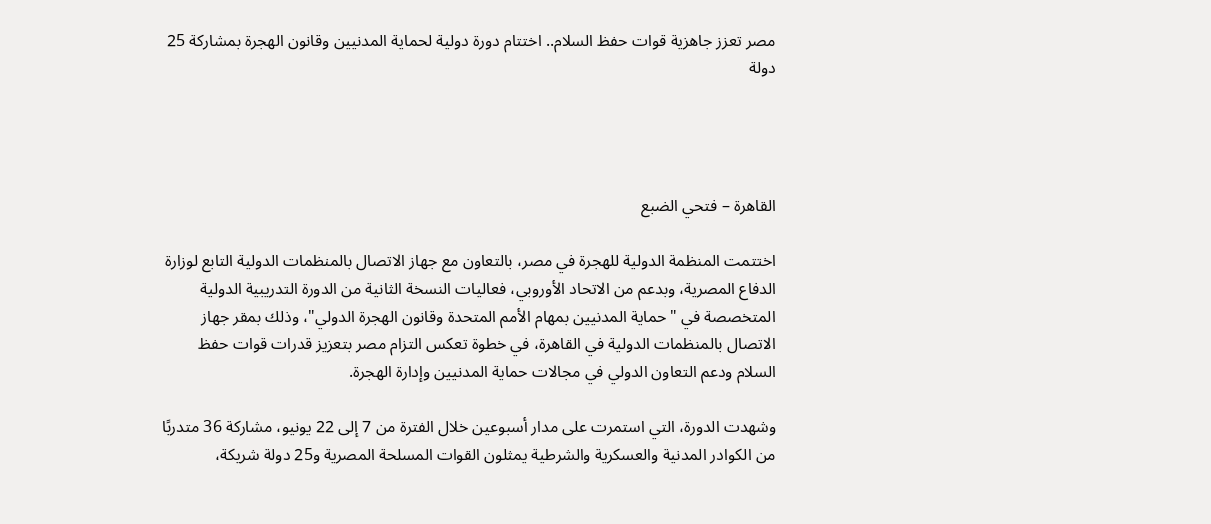مصر تعزز جاهزية قوات حفظ السلام.. اختتام دورة دولية لحماية المدنيين وقانون الهجرة بمشاركة 25 دولة




القاهرة – فتحي الضبع

اختتمت المنظمة الدولية للهجرة في مصر، بالتعاون مع جهاز الاتصال بالمنظمات الدولية التابع لوزارة الدفاع المصرية، وبدعم من الاتحاد الأوروبي، فعاليات النسخة الثانية من الدورة التدريبية الدولية المتخصصة في "حماية المدنيين بمهام الأمم المتحدة وقانون الهجرة الدولي"، وذلك بمقر جهاز الاتصال بالمنظمات الدولية في القاهرة، في خطوة تعكس التزام مصر بتعزيز قدرات قوات حفظ السلام ودعم التعاون الدولي في مجالات حماية المدنيين وإدارة الهجرة.

وشهدت الدورة، التي استمرت على مدار أسبوعين خلال الفترة من 7 إلى 22 يونيو، مشاركة 36 متدربًا من الكوادر المدنية والعسكرية والشرطية يمثلون القوات المسلحة المصرية و25 دولة شريكة،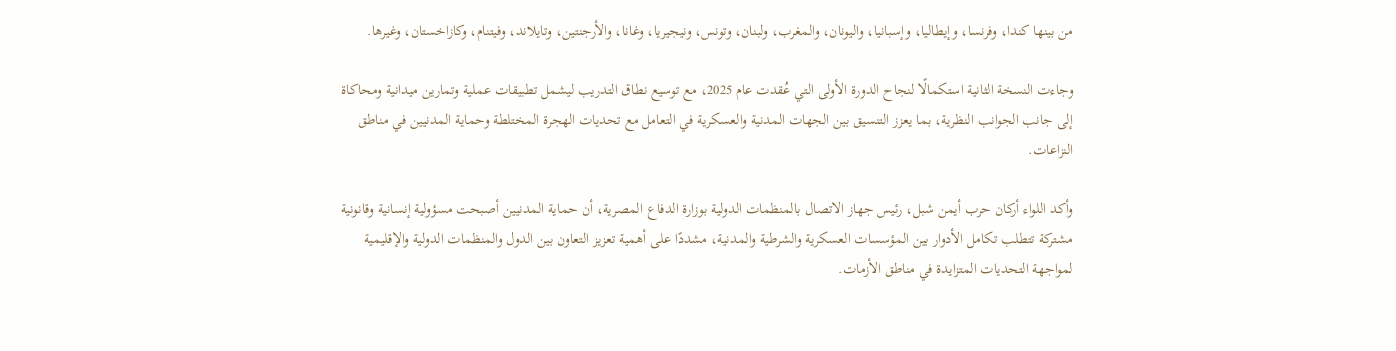من بينها كندا، وفرنسا، وإيطاليا، وإسبانيا، واليونان، والمغرب، ولبنان، وتونس، ونيجيريا، وغانا، والأرجنتين، وتايلاند، وفيتنام، وكازاخستان، وغيرها.

وجاءت النسخة الثانية استكمالًا لنجاح الدورة الأولى التي عُقدت عام 2025، مع توسيع نطاق التدريب ليشمل تطبيقات عملية وتمارين ميدانية ومحاكاة إلى جانب الجوانب النظرية، بما يعزز التنسيق بين الجهات المدنية والعسكرية في التعامل مع تحديات الهجرة المختلطة وحماية المدنيين في مناطق النزاعات.

وأكد اللواء أركان حرب أيمن شبل، رئيس جهاز الاتصال بالمنظمات الدولية بوزارة الدفاع المصرية، أن حماية المدنيين أصبحت مسؤولية إنسانية وقانونية مشتركة تتطلب تكامل الأدوار بين المؤسسات العسكرية والشرطية والمدنية، مشددًا على أهمية تعزيز التعاون بين الدول والمنظمات الدولية والإقليمية لمواجهة التحديات المتزايدة في مناطق الأزمات.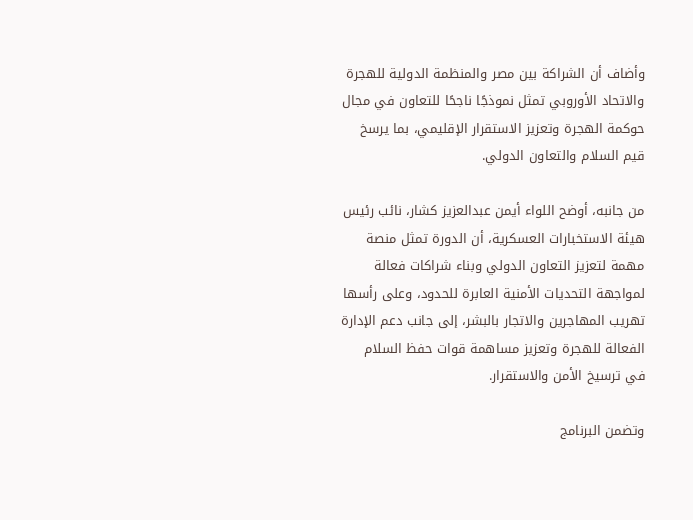وأضاف أن الشراكة بين مصر والمنظمة الدولية للهجرة والاتحاد الأوروبي تمثل نموذجًا ناجحًا للتعاون في مجال حوكمة الهجرة وتعزيز الاستقرار الإقليمي، بما يرسخ قيم السلام والتعاون الدولي.

من جانبه، أوضح اللواء أيمن عبدالعزيز كشار، نائب رئيس هيئة الاستخبارات العسكرية، أن الدورة تمثل منصة مهمة لتعزيز التعاون الدولي وبناء شراكات فعالة لمواجهة التحديات الأمنية العابرة للحدود، وعلى رأسها تهريب المهاجرين والاتجار بالبشر، إلى جانب دعم الإدارة الفعالة للهجرة وتعزيز مساهمة قوات حفظ السلام في ترسيخ الأمن والاستقرار.

وتضمن البرنامج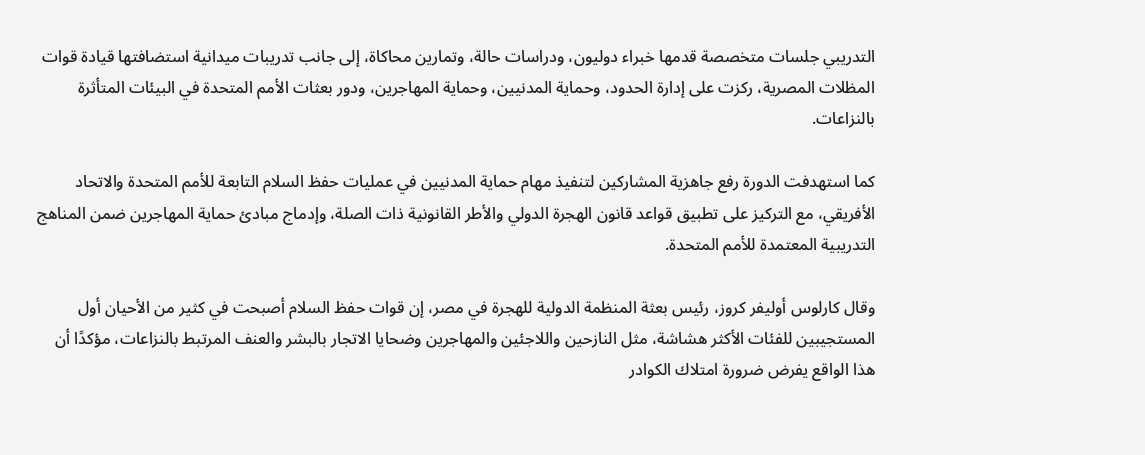التدريبي جلسات متخصصة قدمها خبراء دوليون، ودراسات حالة، وتمارين محاكاة، إلى جانب تدريبات ميدانية استضافتها قيادة قوات المظلات المصرية، ركزت على إدارة الحدود، وحماية المدنيين، وحماية المهاجرين، ودور بعثات الأمم المتحدة في البيئات المتأثرة بالنزاعات.

كما استهدفت الدورة رفع جاهزية المشاركين لتنفيذ مهام حماية المدنيين في عمليات حفظ السلام التابعة للأمم المتحدة والاتحاد الأفريقي، مع التركيز على تطبيق قواعد قانون الهجرة الدولي والأطر القانونية ذات الصلة، وإدماج مبادئ حماية المهاجرين ضمن المناهج التدريبية المعتمدة للأمم المتحدة.

وقال كارلوس أوليفر كروز، رئيس بعثة المنظمة الدولية للهجرة في مصر، إن قوات حفظ السلام أصبحت في كثير من الأحيان أول المستجيبين للفئات الأكثر هشاشة، مثل النازحين واللاجئين والمهاجرين وضحايا الاتجار بالبشر والعنف المرتبط بالنزاعات، مؤكدًا أن هذا الواقع يفرض ضرورة امتلاك الكوادر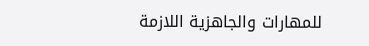للمهارات والجاهزية اللازمة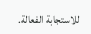للاستجابة الفعالة.